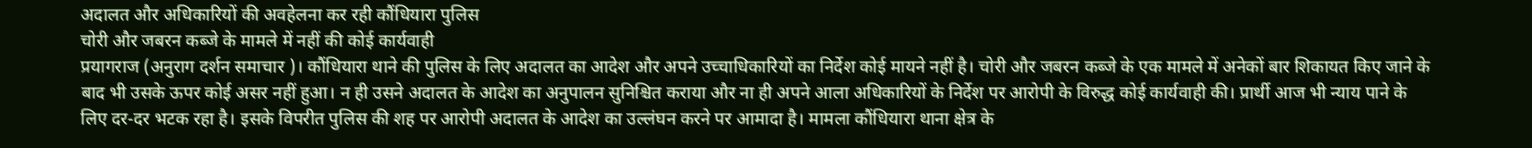अदालत और अधिकारियों की अवहेलना कर रही कौंधियारा पुलिस
चोरी और जबरन कब्जे के मामले में नहीं की कोई कार्यवाही
प्रयागराज (अनुराग दर्शन समाचार )। कौंधियारा थाने की पुलिस के लिए अदालत का आदेश और अपने उच्चाधिकारियों का निर्देश कोई मायने नहीं है। चोरी और जबरन कब्जे के एक मामले में अनेकों बार शिकायत किए जाने के बाद भी उसके ऊपर कोई असर नहीं हुआ। न ही उसने अदालत के आदेश का अनुपालन सुनिश्चित कराया और ना ही अपने आला अधिकारियों के निर्देश पर आरोपी के विरुद्ध कोई कार्यवाही की। प्रार्थी आज भी न्याय पाने के लिए दर-दर भटक रहा है। इसके विपरीत पुलिस की शह पर आरोपी अदालत के आदेश का उल्लंघन करने पर आमादा है। मामला कौंधियारा थाना क्षेत्र के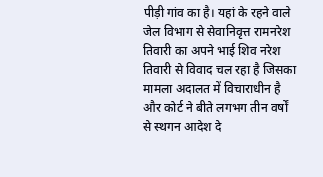पीड़ी गांव का है। यहां के रहने वाले जेल विभाग से सेवानिवृत्त रामनरेश तिवारी का अपने भाई शिव नरेश तिवारी से विवाद चल रहा है जिसका मामला अदालत में विचाराधीन है और कोर्ट ने बीते लगभग तीन वर्षों से स्थगन आदेश दे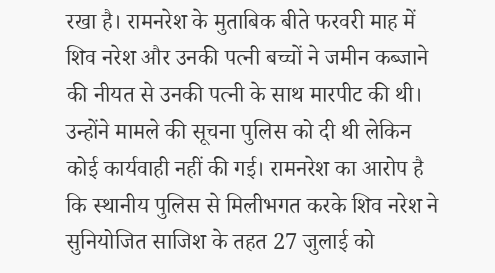रखा है। रामनरेश के मुताबिक बीते फरवरी माह में शिव नरेश और उनकी पत्नी बच्चों ने जमीन कब्जाने की नीयत से उनकी पत्नी के साथ मारपीट की थी। उन्होंने मामले की सूचना पुलिस को दी थी लेकिन कोई कार्यवाही नहीं की गई। रामनरेश का आरोप है कि स्थानीय पुलिस से मिलीभगत करके शिव नरेश ने सुनियोजित साजिश के तहत 27 जुलाई को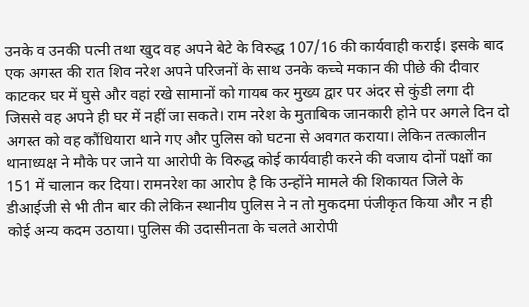उनके व उनकी पत्नी तथा खुद वह अपने बेटे के विरुद्ध 107/16 की कार्यवाही कराई। इसके बाद एक अगस्त की रात शिव नरेश अपने परिजनों के साथ उनके कच्चे मकान की पीछे की दीवार काटकर घर में घुसे और वहां रखे सामानों को गायब कर मुख्य द्वार पर अंदर से कुंडी लगा दी जिससे वह अपने ही घर में नहीं जा सकते। राम नरेश के मुताबिक जानकारी होने पर अगले दिन दो अगस्त को वह कौंधियारा थाने गए और पुलिस को घटना से अवगत कराया। लेकिन तत्कालीन थानाध्यक्ष ने मौके पर जाने या आरोपी के विरुद्ध कोई कार्यवाही करने की वजाय दोनों पक्षों का 151 में चालान कर दिया। रामनरेश का आरोप है कि उन्होंने मामले की शिकायत जिले के डीआईजी से भी तीन बार की लेकिन स्थानीय पुलिस ने न तो मुकदमा पंजीकृत किया और न ही कोई अन्य कदम उठाया। पुलिस की उदासीनता के चलते आरोपी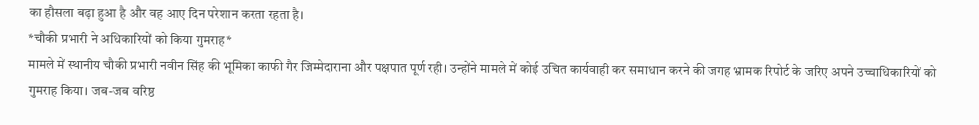का हौसला बढ़ा हुआ है और वह आए दिन परेशान करता रहता है।
*चौकी प्रभारी ने अधिकारियों को किया गुमराह*
मामले में स्थानीय चौकी प्रभारी नवीन सिंह की भूमिका काफी गैर जिम्मेदाराना और पक्षपात पूर्ण रही। उन्होंने मामले में कोई उचित कार्यवाही कर समाधान करने की जगह भ्रामक रिपोर्ट के जरिए अपने उच्चाधिकारियों को गुमराह किया। जब-जब वरिष्ठ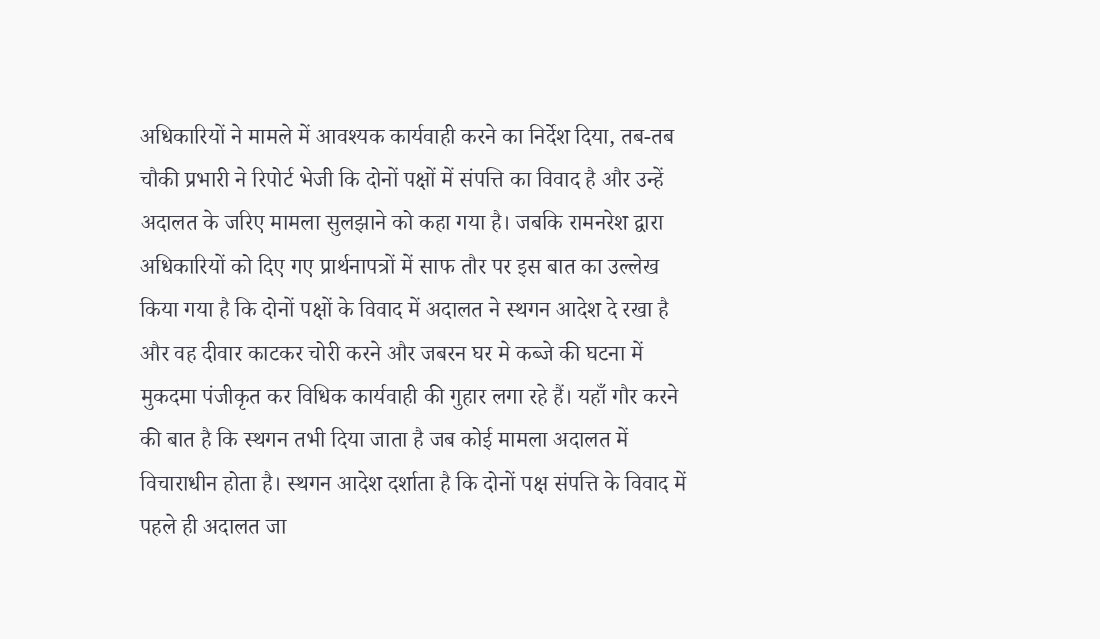अधिकारियों ने मामले में आवश्यक कार्यवाही करने का निर्देश दिया, तब-तब चौकी प्रभारी ने रिपोर्ट भेजी कि दोनों पक्षों में संपत्ति का विवाद है और उन्हें अदालत के जरिए मामला सुलझाने को कहा गया है। जबकि रामनरेश द्वारा अधिकारियों को दिए गए प्रार्थनापत्रों में साफ तौर पर इस बात का उल्लेख किया गया है कि दोनों पक्षों के विवाद में अदालत ने स्थगन आदेश दे रखा है और वह दीवार काटकर चोरी करने और जबरन घर मे कब्जे की घटना में मुकदमा पंजीकृत कर विधिक कार्यवाही की गुहार लगा रहे हैं। यहाँ गौर करने की बात है कि स्थगन तभी दिया जाता है जब कोई मामला अदालत में विचाराधीन होता है। स्थगन आदेश दर्शाता है कि दोनों पक्ष संपत्ति के विवाद में पहले ही अदालत जा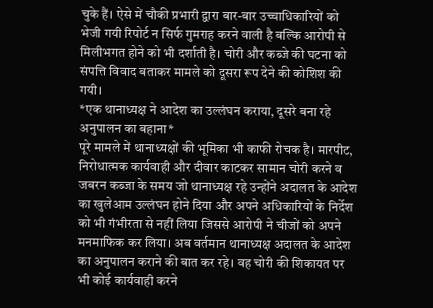चुके हैं। ऐसे में चौकी प्रभारी द्वारा बार-बार उच्चाधिकारियों को भेजी गयी रिपोर्ट न सिर्फ गुमराह करने वाली है बल्कि आरोपी से मिलीभगत होने को भी दर्शाती है। चोरी और कब्जे की घटना को संपत्ति विवाद बताकर मामले को दूसरा रूप देने की कोशिश की गयी।
*एक थानाध्यक्ष ने आदेश का उल्लंघन कराया, दूसरे बना रहे अनुपालन का बहाना*
पूरे मामले में थानाध्यक्षों की भूमिका भी काफी रोचक है। मारपीट, निरोधात्मक कार्यवाही और दीवार काटकर सामान चोरी करने व जबरन कब्जा के समय जो थानाध्यक्ष रहे उन्होंने अदालत के आदेश का खुलेआम उल्लंघन होने दिया और अपने अधिकारियों के निर्देश को भी गंभीरता से नहीं लिया जिससे आरोपी ने चीजों को अपने मनमाफिक कर लिया। अब वर्तमान थानाध्यक्ष अदालत के आदेश का अनुपालन कराने की बात कर रहे। वह चोरी की शिकायत पर भी कोई कार्यवाही करने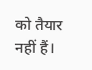को तैयार नहीं हैं।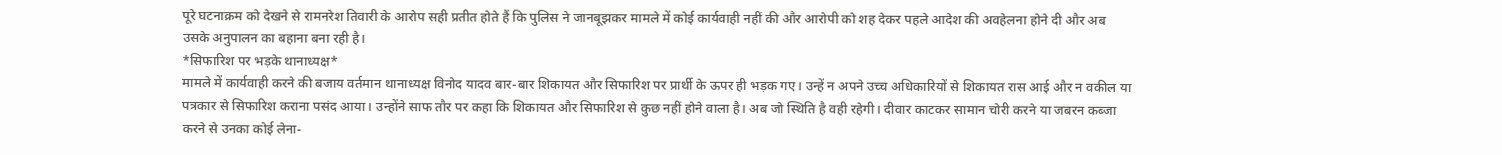पूरे घटनाक्रम को देखने से रामनरेश तिवारी के आरोप सही प्रतीत होते हैं कि पुलिस ने जानबूझकर मामले में कोई कार्यवाही नहीं की और आरोपी को शह देकर पहले आदेश की अवहेलना होने दी और अब उसके अनुपालन का बहाना बना रही है।
*सिफारिश पर भड़के थानाध्यक्ष*
मामले में कार्यवाही करने की बजाय वर्तमान थानाध्यक्ष विनोद यादव बार-बार शिकायत और सिफारिश पर प्रार्थी के ऊपर ही भड़क गए। उन्हें न अपने उच्च अधिकारियों से शिकायत रास आई और न वकील या पत्रकार से सिफारिश कराना पसंद आया। उन्होंने साफ तौर पर कहा कि शिकायत और सिफारिश से कुछ नहीं होने वाला है। अब जो स्थिति है वही रहेगी। दीवार काटकर सामान चोरी करने या जबरन कब्जा करने से उनका कोई लेना-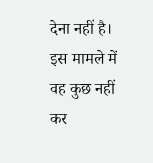देना नहीं है। इस मामले में वह कुछ नहीं कर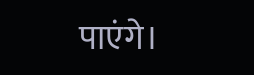पाएंगे।